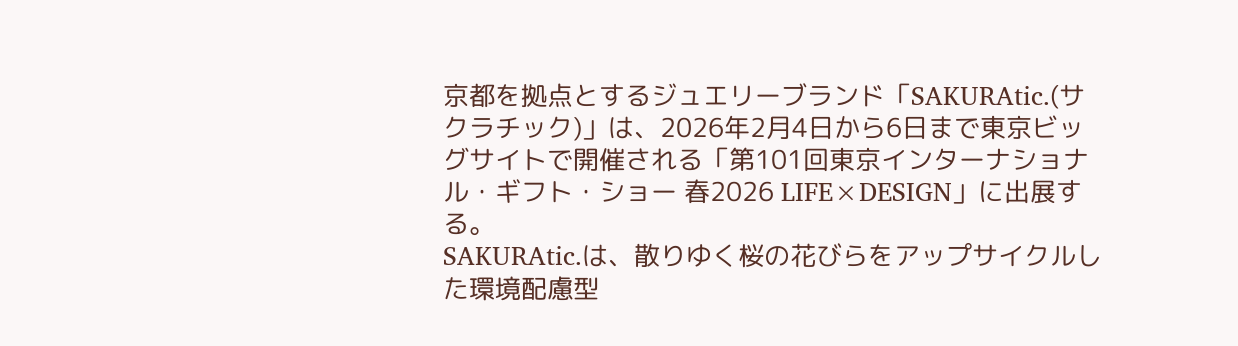京都を拠点とするジュエリーブランド「SAKURAtic.(サクラチック)」は、2026年2月4日から6日まで東京ビッグサイトで開催される「第101回東京インターナショナル・ギフト・ショー 春2026 LIFE×DESIGN」に出展する。
SAKURAtic.は、散りゆく桜の花びらをアップサイクルした環境配慮型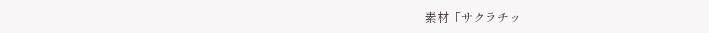素材「サクラチッ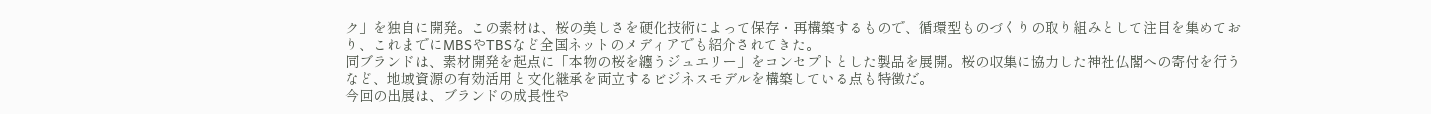ク」を独自に開発。この素材は、桜の美しさを硬化技術によって保存・再構築するもので、循環型ものづくりの取り組みとして注目を集めており、これまでにMBSやTBSなど全国ネットのメディアでも紹介されてきた。
同ブランドは、素材開発を起点に「本物の桜を纏うジュエリー」をコンセプトとした製品を展開。桜の収集に協力した神社仏閣への寄付を行うなど、地域資源の有効活用と文化継承を両立するビジネスモデルを構築している点も特徴だ。
今回の出展は、ブランドの成長性や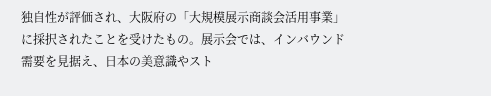独自性が評価され、大阪府の「大規模展示商談会活用事業」に採択されたことを受けたもの。展示会では、インバウンド需要を見据え、日本の美意識やスト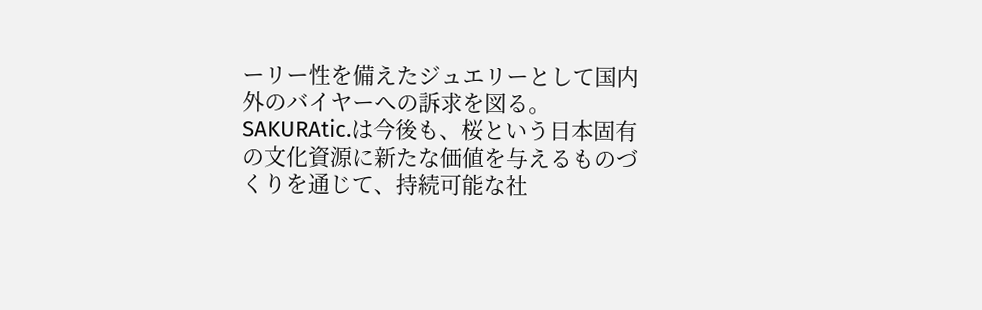ーリー性を備えたジュエリーとして国内外のバイヤーへの訴求を図る。
SAKURAtic.は今後も、桜という日本固有の文化資源に新たな価値を与えるものづくりを通じて、持続可能な社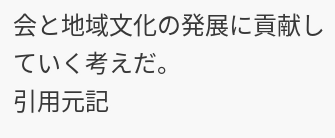会と地域文化の発展に貢献していく考えだ。
引用元記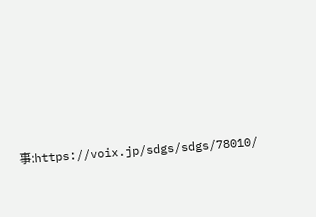事:https://voix.jp/sdgs/sdgs/78010/